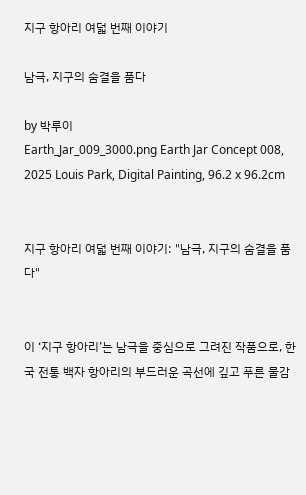지구 항아리 여덟 번째 이야기

남극, 지구의 숨결을 품다

by 박루이
Earth_Jar_009_3000.png Earth Jar Concept 008, 2025 Louis Park, Digital Painting, 96.2 x 96.2cm


지구 항아리 여덟 번째 이야기: "남극, 지구의 숨결을 품다"


이 ‘지구 항아리’는 남극을 중심으로 그려진 작품으로, 한국 전통 백자 항아리의 부드러운 곡선에 깊고 푸른 물감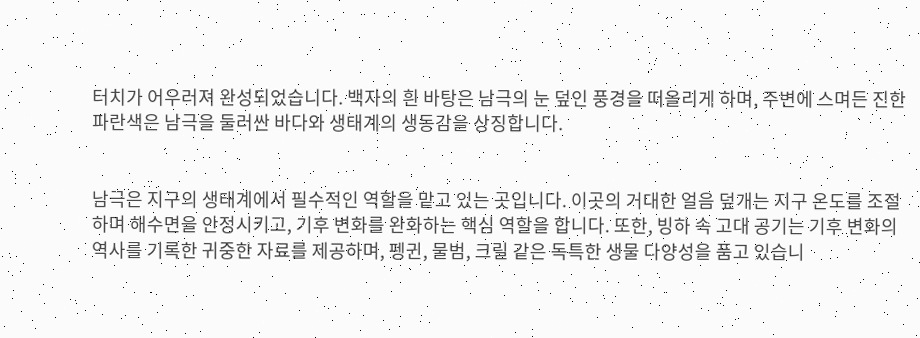터치가 어우러져 완성되었습니다. 백자의 흰 바탕은 남극의 눈 덮인 풍경을 떠올리게 하며, 주변에 스며든 진한 파란색은 남극을 둘러싼 바다와 생태계의 생동감을 상징합니다.


남극은 지구의 생태계에서 필수적인 역할을 맡고 있는 곳입니다. 이곳의 거대한 얼음 덮개는 지구 온도를 조절하며 해수면을 안정시키고, 기후 변화를 완화하는 핵심 역할을 합니다. 또한, 빙하 속 고대 공기는 기후 변화의 역사를 기록한 귀중한 자료를 제공하며, 펭귄, 물범, 크릴 같은 독특한 생물 다양성을 품고 있습니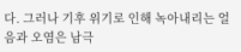다. 그러나 기후 위기로 인해 녹아내리는 얼음과 오염은 남극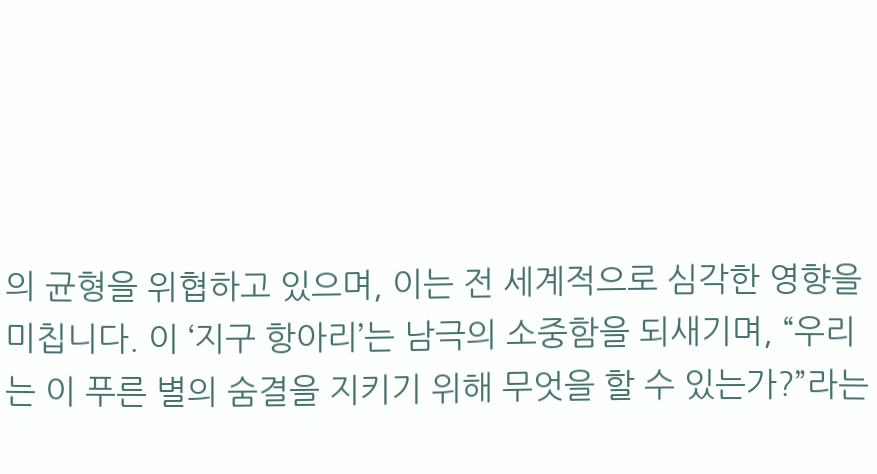의 균형을 위협하고 있으며, 이는 전 세계적으로 심각한 영향을 미칩니다. 이 ‘지구 항아리’는 남극의 소중함을 되새기며, “우리는 이 푸른 별의 숨결을 지키기 위해 무엇을 할 수 있는가?”라는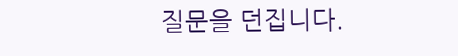질문을 던집니다.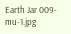Earth Jar 009-mu-1.jpg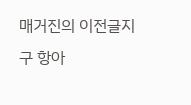매거진의 이전글지구 항아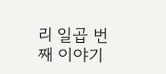리 일곱 번째 이야기